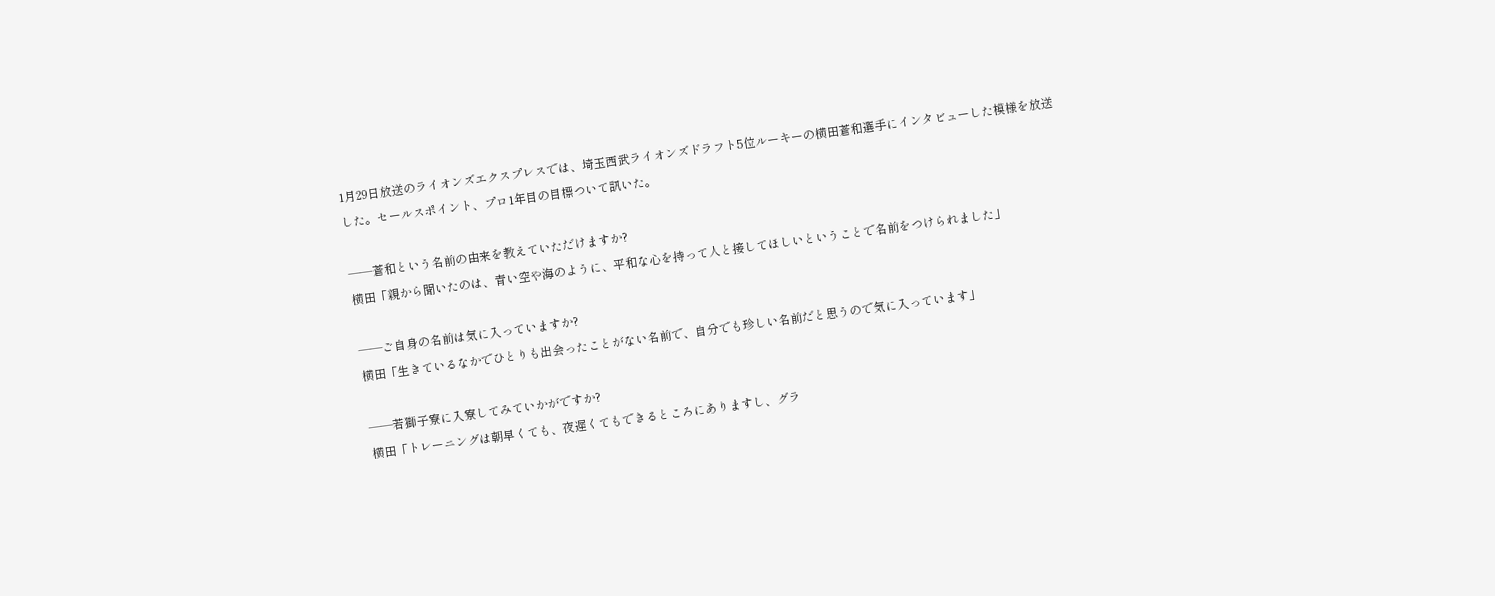1月29日放送のライオンズエクスプレスでは、埼玉西武ライオンズドラフト5位ルーキーの横田蒼和選手にインタビューした模様を放送した。セールスポイント、プロ1年目の目標ついて訊いた。

――蒼和という名前の由来を教えていただけますか?
横田「親から聞いたのは、青い空や海のように、平和な心を持って人と接してほしいということで名前をつけられました」

――ご自身の名前は気に入っていますか?
横田「生きているなかでひとりも出会ったことがない名前で、自分でも珍しい名前だと思うので気に入っています」

――若獅子寮に入寮してみていかがですか?
横田「トレーニングは朝早くても、夜遅くてもできるところにありますし、グラ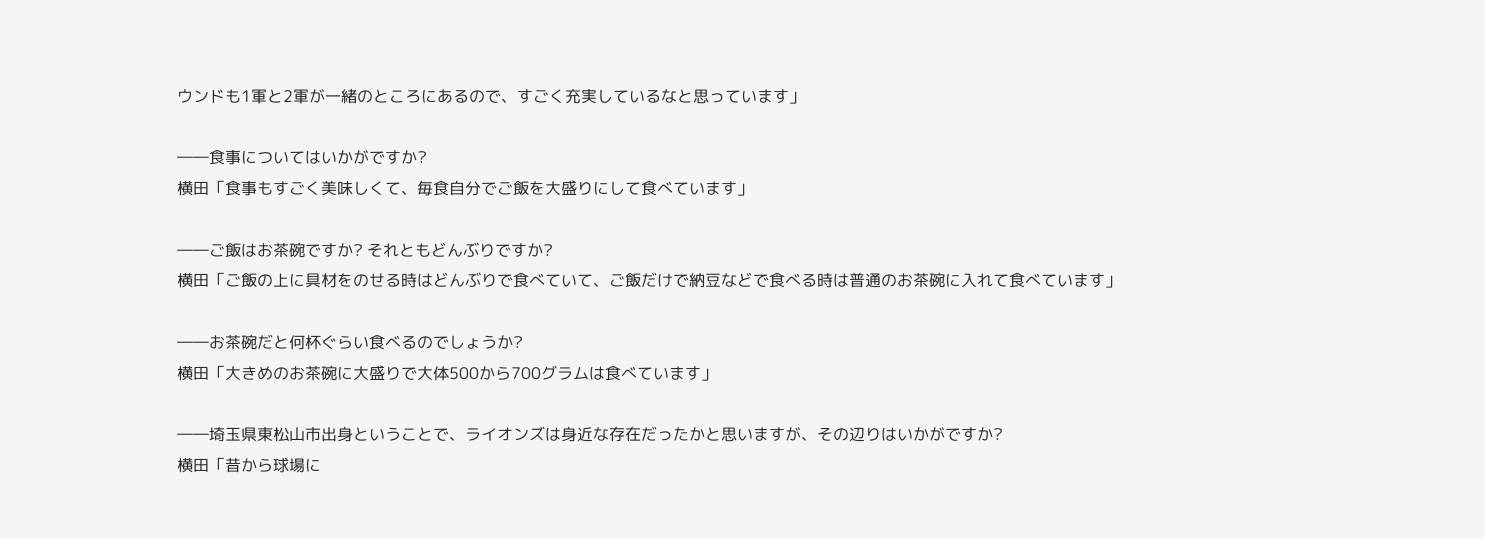ウンドも1軍と2軍が一緒のところにあるので、すごく充実しているなと思っています」

――食事についてはいかがですか?
横田「食事もすごく美味しくて、毎食自分でご飯を大盛りにして食べています」

――ご飯はお茶碗ですか? それともどんぶりですか?
横田「ご飯の上に具材をのせる時はどんぶりで食べていて、ご飯だけで納豆などで食べる時は普通のお茶碗に入れて食べています」

――お茶碗だと何杯ぐらい食べるのでしょうか?
横田「大きめのお茶碗に大盛りで大体500から700グラムは食べています」

――埼玉県東松山市出身ということで、ライオンズは身近な存在だったかと思いますが、その辺りはいかがですか?
横田「昔から球場に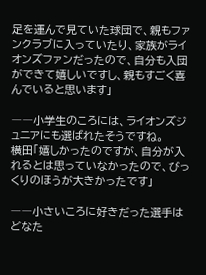足を運んで見ていた球団で、親もファンクラブに入っていたり、家族がライオンズファンだったので、自分も入団ができて嬉しいですし、親もすごく喜んでいると思います」

――小学生のころには、ライオンズジュニアにも選ばれたそうですね。
横田「嬉しかったのですが、自分が入れるとは思っていなかったので、びっくりのほうが大きかったです」

――小さいころに好きだった選手はどなた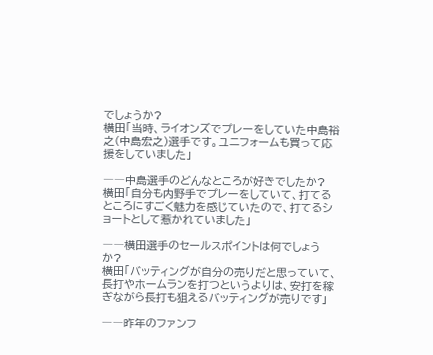でしょうか?
横田「当時、ライオンズでプレーをしていた中島裕之(中島宏之)選手です。ユニフォームも買って応援をしていました」

――中島選手のどんなところが好きでしたか?
横田「自分も内野手でプレーをしていて、打てるところにすごく魅力を感じていたので、打てるショートとして惹かれていました」

――横田選手のセールスポイントは何でしょうか?
横田「バッティングが自分の売りだと思っていて、長打やホームランを打つというよりは、安打を稼ぎながら長打も狙えるバッティングが売りです」

――昨年のファンフ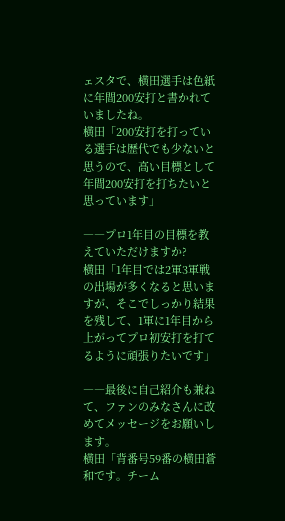ェスタで、横田選手は色紙に年間200安打と書かれていましたね。
横田「200安打を打っている選手は歴代でも少ないと思うので、高い目標として年間200安打を打ちたいと思っています」

――プロ1年目の目標を教えていただけますか?
横田「1年目では2軍3軍戦の出場が多くなると思いますが、そこでしっかり結果を残して、1軍に1年目から上がってプロ初安打を打てるように頑張りたいです」

――最後に自己紹介も兼ねて、ファンのみなさんに改めてメッセージをお願いします。
横田「背番号59番の横田蒼和です。チーム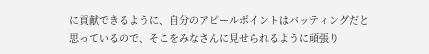に貢献できるように、自分のアピールポイントはバッティングだと思っているので、そこをみなさんに見せられるように頑張り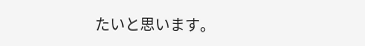たいと思います。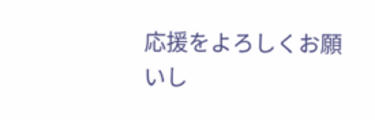応援をよろしくお願いし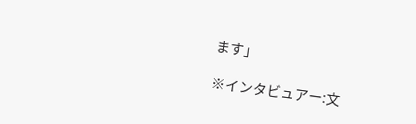ます」

※インタビュアー:文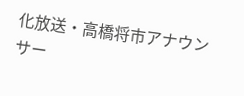化放送・高橋将市アナウンサー